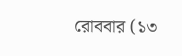রোববার (১৩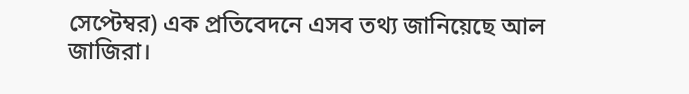সেপ্টেম্বর) এক প্রতিবেদনে এসব তথ্য জানিয়েছে আল জাজিরা।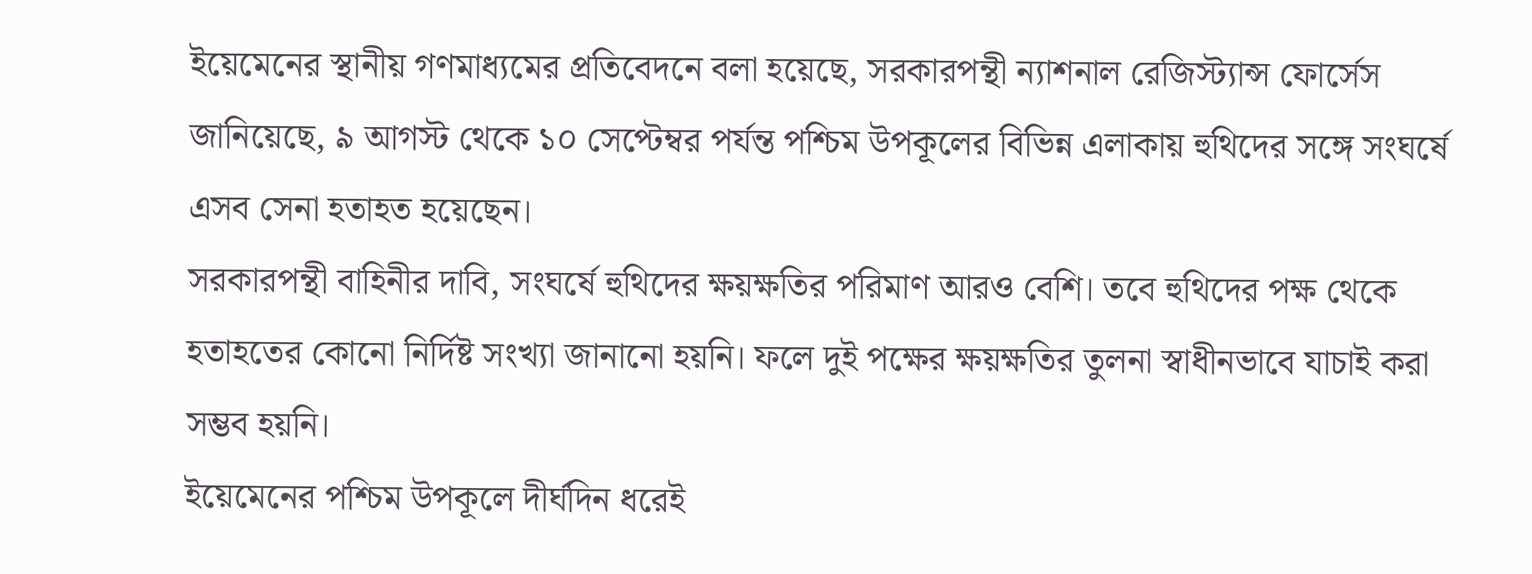ইয়েমেনের স্থানীয় গণমাধ্যমের প্রতিবেদনে বলা হয়েছে, সরকারপন্থী ন্যাশনাল রেজিস্ট্যান্স ফোর্সেস জানিয়েছে, ৯ আগস্ট থেকে ১০ সেপ্টেম্বর পর্যন্ত পশ্চিম উপকূলের বিভিন্ন এলাকায় হুথিদের সঙ্গে সংঘর্ষে এসব সেনা হতাহত হয়েছেন।
সরকারপন্থী বাহিনীর দাবি, সংঘর্ষে হুথিদের ক্ষয়ক্ষতির পরিমাণ আরও বেশি। তবে হুথিদের পক্ষ থেকে হতাহতের কোনো নির্দিষ্ট সংখ্যা জানানো হয়নি। ফলে দুই পক্ষের ক্ষয়ক্ষতির তুলনা স্বাধীনভাবে যাচাই করা সম্ভব হয়নি।
ইয়েমেনের পশ্চিম উপকূলে দীর্ঘদিন ধরেই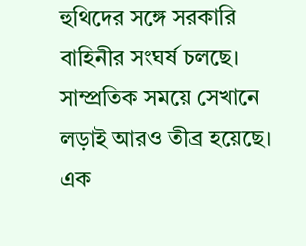হুথিদের সঙ্গে সরকারি বাহিনীর সংঘর্ষ চলছে। সাম্প্রতিক সময়ে সেখানে লড়াই আরও তীব্র হয়েছে। এক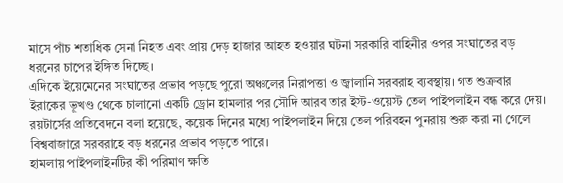মাসে পাঁচ শতাধিক সেনা নিহত এবং প্রায় দেড় হাজার আহত হওয়ার ঘটনা সরকারি বাহিনীর ওপর সংঘাতের বড় ধরনের চাপের ইঙ্গিত দিচ্ছে।
এদিকে ইয়েমেনের সংঘাতের প্রভাব পড়ছে পুরো অঞ্চলের নিরাপত্তা ও জ্বালানি সরবরাহ ব্যবস্থায়। গত শুক্রবার ইরাকের ভূখণ্ড থেকে চালানো একটি ড্রোন হামলার পর সৌদি আরব তার ইস্ট-ওয়েস্ট তেল পাইপলাইন বন্ধ করে দেয়।
রয়টার্সের প্রতিবেদনে বলা হয়েছে, কয়েক দিনের মধ্যে পাইপলাইন দিয়ে তেল পরিবহন পুনরায় শুরু করা না গেলে বিশ্ববাজারে সরবরাহে বড় ধরনের প্রভাব পড়তে পারে।
হামলায় পাইপলাইনটির কী পরিমাণ ক্ষতি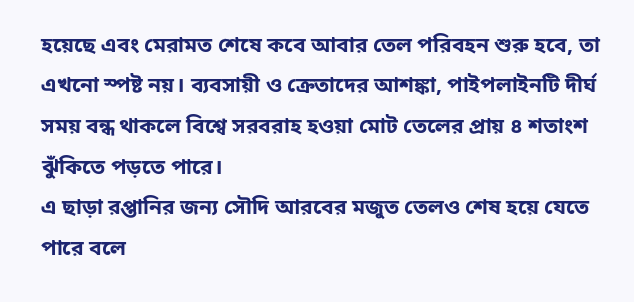হয়েছে এবং মেরামত শেষে কবে আবার তেল পরিবহন শুরু হবে, তা এখনো স্পষ্ট নয়। ব্যবসায়ী ও ক্রেতাদের আশঙ্কা, পাইপলাইনটি দীর্ঘ সময় বন্ধ থাকলে বিশ্বে সরবরাহ হওয়া মোট তেলের প্রায় ৪ শতাংশ ঝুঁকিতে পড়তে পারে।
এ ছাড়া রপ্তানির জন্য সৌদি আরবের মজুত তেলও শেষ হয়ে যেতে পারে বলে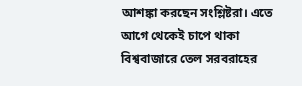আশঙ্কা করছেন সংশ্লিষ্টরা। এতে আগে থেকেই চাপে থাকা বিশ্ববাজারে তেল সরবরাহের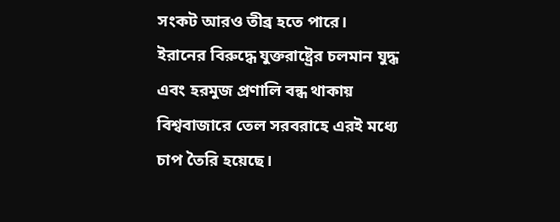সংকট আরও তীব্র হতে পারে।
ইরানের বিরুদ্ধে যুক্তরাষ্ট্রের চলমান যুদ্ধ এবং হরমুজ প্রণালি বন্ধ থাকায় বিশ্ববাজারে তেল সরবরাহে এরই মধ্যে চাপ তৈরি হয়েছে।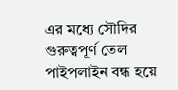এর মধ্যে সৌদির গুরুত্বপূর্ণ তেল পাইপলাইন বন্ধ হয়ে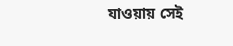যাওয়ায় সেই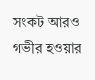সংকট আরও গভীর হওয়ার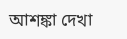আশঙ্কা দেখা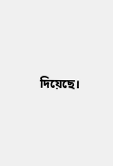দিয়েছে।